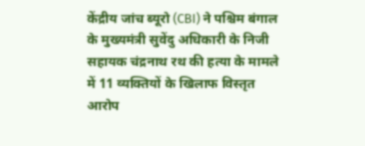केंद्रीय जांच ब्यूरो (CBI) ने पश्चिम बंगाल के मुख्यमंत्री सुवेंदु अधिकारी के निजी सहायक चंद्रनाथ रथ की हत्या के मामले में 11 व्यक्तियों के खिलाफ विस्तृत आरोप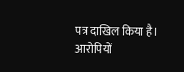पत्र दाखिल किया है। आरोपियों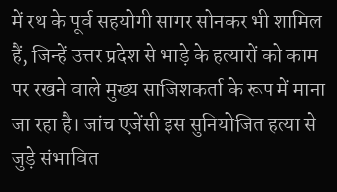में रथ के पूर्व सहयोगी सागर सोनकर भी शामिल हैं, जिन्हें उत्तर प्रदेश से भाड़े के हत्यारों को काम पर रखने वाले मुख्य साजिशकर्ता के रूप में माना जा रहा है। जांच एजेंसी इस सुनियोजित हत्या से जुड़े संभावित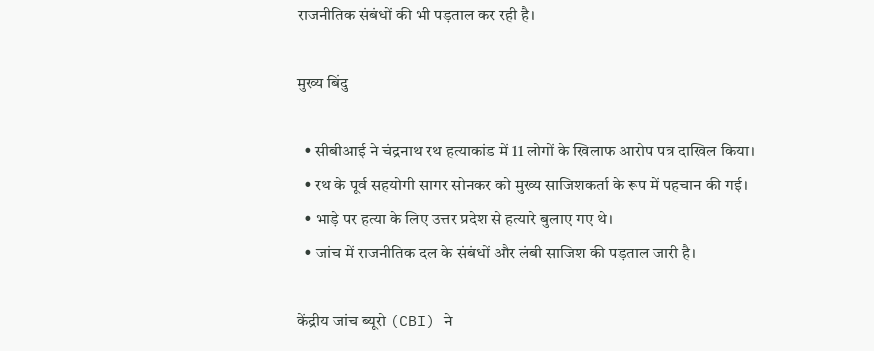राजनीतिक संबंधों की भी पड़ताल कर रही है।

मुख्य बिंदु

  • सीबीआई ने चंद्रनाथ रथ हत्याकांड में 11 लोगों के खिलाफ आरोप पत्र दाखिल किया।
  • रथ के पूर्व सहयोगी सागर सोनकर को मुख्य साजिशकर्ता के रूप में पहचान की गई।
  • भाड़े पर हत्या के लिए उत्तर प्रदेश से हत्यारे बुलाए गए थे।
  • जांच में राजनीतिक दल के संबंधों और लंबी साजिश की पड़ताल जारी है।

केंद्रीय जांच ब्यूरो (CBI) ने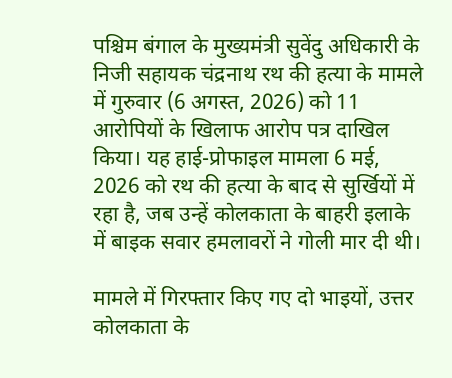पश्चिम बंगाल के मुख्यमंत्री सुवेंदु अधिकारी के निजी सहायक चंद्रनाथ रथ की हत्या के मामले में गुरुवार (6 अगस्त, 2026) को 11 आरोपियों के खिलाफ आरोप पत्र दाखिल किया। यह हाई-प्रोफाइल मामला 6 मई, 2026 को रथ की हत्या के बाद से सुर्खियों में रहा है, जब उन्हें कोलकाता के बाहरी इलाके में बाइक सवार हमलावरों ने गोली मार दी थी।

मामले में गिरफ्तार किए गए दो भाइयों, उत्तर कोलकाता के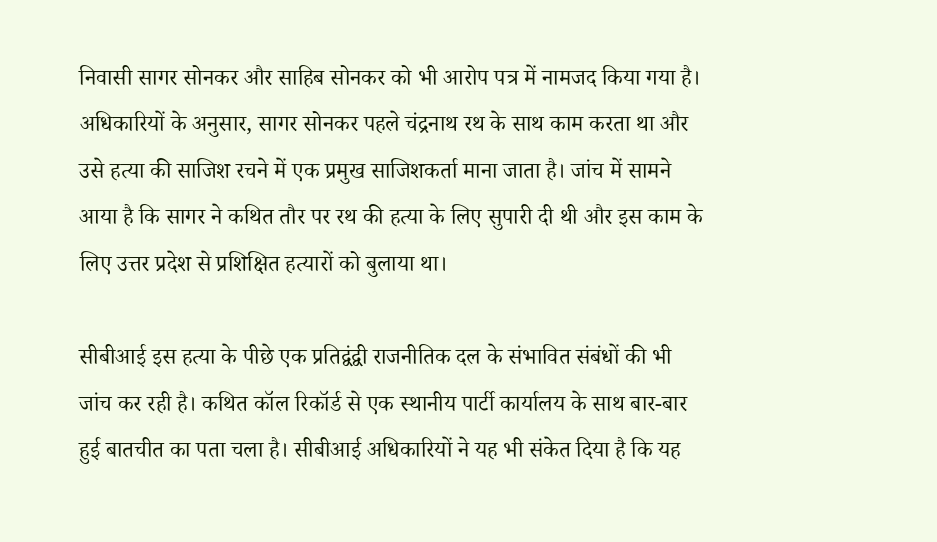निवासी सागर सोनकर और साहिब सोनकर को भी आरोप पत्र में नामजद किया गया है। अधिकारियों के अनुसार, सागर सोनकर पहले चंद्रनाथ रथ के साथ काम करता था और उसे हत्या की साजिश रचने में एक प्रमुख साजिशकर्ता माना जाता है। जांच में सामने आया है कि सागर ने कथित तौर पर रथ की हत्या के लिए सुपारी दी थी और इस काम के लिए उत्तर प्रदेश से प्रशिक्षित हत्यारों को बुलाया था।

सीबीआई इस हत्या के पीछे एक प्रतिद्वंद्वी राजनीतिक दल के संभावित संबंधों की भी जांच कर रही है। कथित कॉल रिकॉर्ड से एक स्थानीय पार्टी कार्यालय के साथ बार-बार हुई बातचीत का पता चला है। सीबीआई अधिकारियों ने यह भी संकेत दिया है कि यह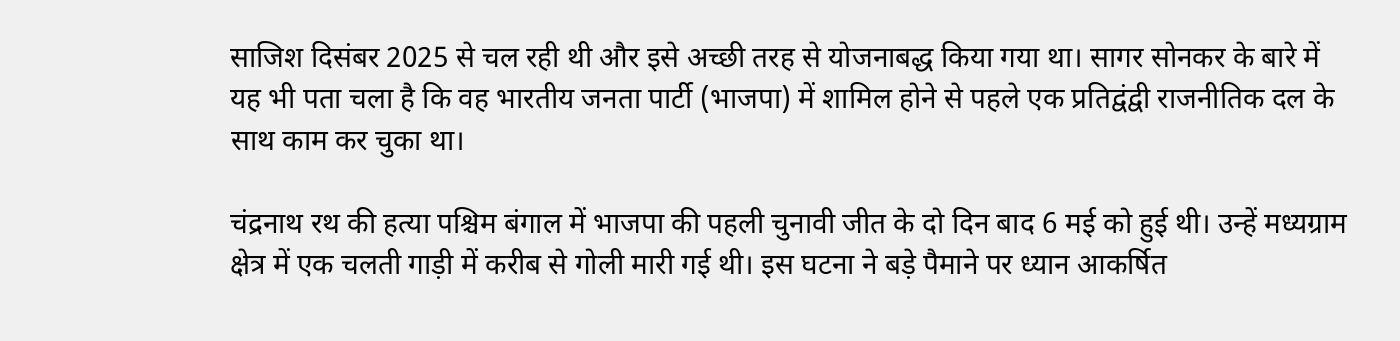साजिश दिसंबर 2025 से चल रही थी और इसे अच्छी तरह से योजनाबद्ध किया गया था। सागर सोनकर के बारे में यह भी पता चला है कि वह भारतीय जनता पार्टी (भाजपा) में शामिल होने से पहले एक प्रतिद्वंद्वी राजनीतिक दल के साथ काम कर चुका था।

चंद्रनाथ रथ की हत्या पश्चिम बंगाल में भाजपा की पहली चुनावी जीत के दो दिन बाद 6 मई को हुई थी। उन्हें मध्यग्राम क्षेत्र में एक चलती गाड़ी में करीब से गोली मारी गई थी। इस घटना ने बड़े पैमाने पर ध्यान आकर्षित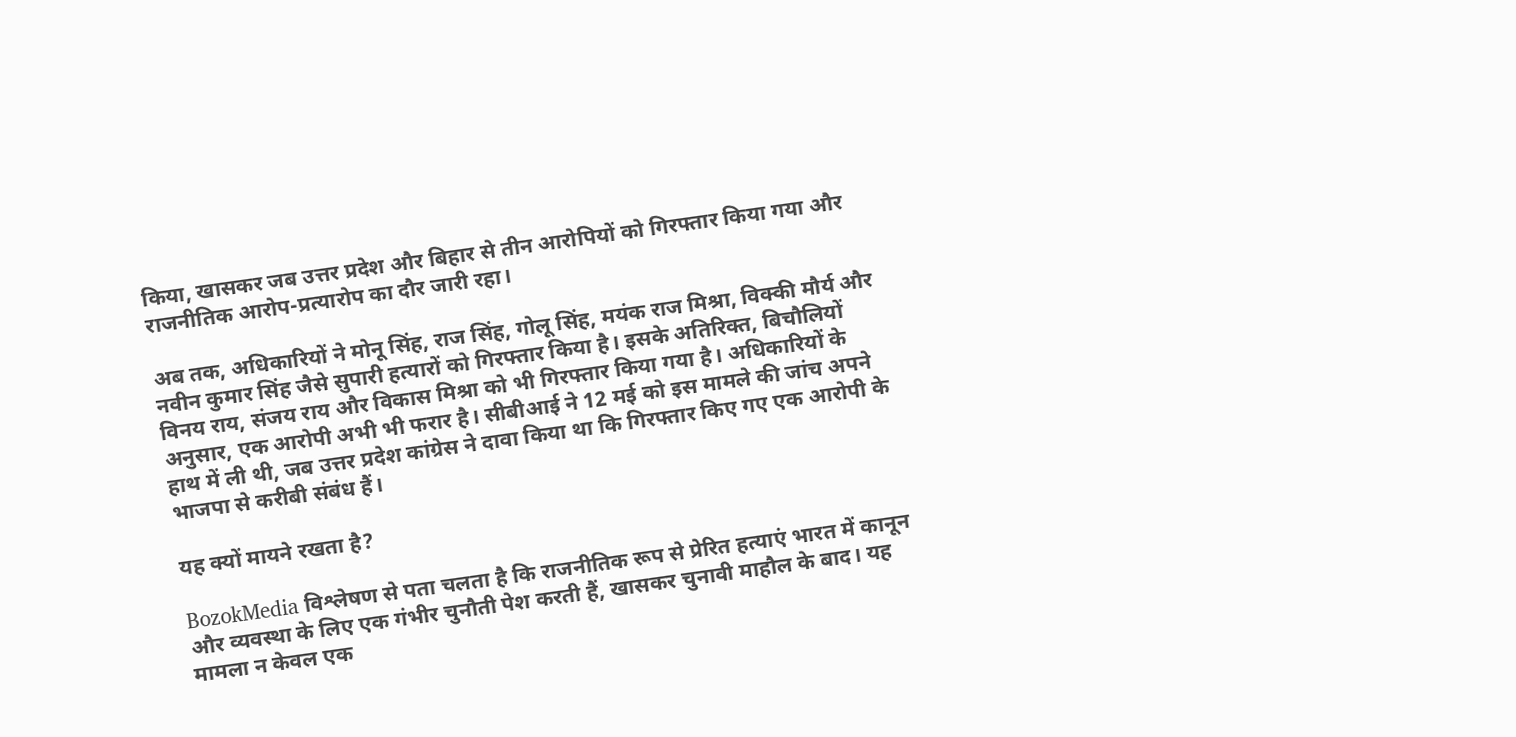किया, खासकर जब उत्तर प्रदेश और बिहार से तीन आरोपियों को गिरफ्तार किया गया और राजनीतिक आरोप-प्रत्यारोप का दौर जारी रहा।

अब तक, अधिकारियों ने मोनू सिंह, राज सिंह, गोलू सिंह, मयंक राज मिश्रा, विक्की मौर्य और नवीन कुमार सिंह जैसे सुपारी हत्यारों को गिरफ्तार किया है। इसके अतिरिक्त, बिचौलियों विनय राय, संजय राय और विकास मिश्रा को भी गिरफ्तार किया गया है। अधिकारियों के अनुसार, एक आरोपी अभी भी फरार है। सीबीआई ने 12 मई को इस मामले की जांच अपने हाथ में ली थी, जब उत्तर प्रदेश कांग्रेस ने दावा किया था कि गिरफ्तार किए गए एक आरोपी के भाजपा से करीबी संबंध हैं।

यह क्यों मायने रखता है?

BozokMedia विश्लेषण से पता चलता है कि राजनीतिक रूप से प्रेरित हत्याएं भारत में कानून और व्यवस्था के लिए एक गंभीर चुनौती पेश करती हैं, खासकर चुनावी माहौल के बाद। यह मामला न केवल एक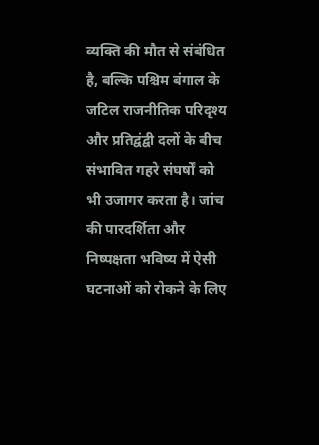व्यक्ति की मौत से संबंधित है, बल्कि पश्चिम बंगाल के जटिल राजनीतिक परिदृश्य और प्रतिद्वंद्वी दलों के बीच संभावित गहरे संघर्षों को भी उजागर करता है। जांच की पारदर्शिता और निष्पक्षता भविष्य में ऐसी घटनाओं को रोकने के लिए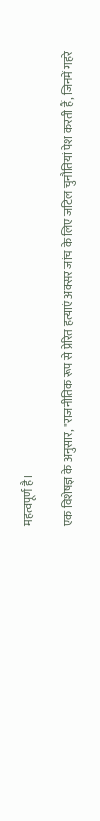महत्वपूर्ण है।

एक विशेषज्ञ के अनुसार, "राजनीतिक रूप से प्रेरित हत्याएं अक्सर जांच के लिए जटिल चुनौतियां पेश करती हैं, जिनमें गहरे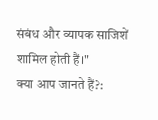संबंध और व्यापक साजिशें शामिल होती हैं।"
क्या आप जानते हैं?: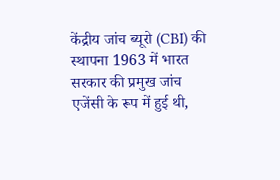केंद्रीय जांच ब्यूरो (CBI) की स्थापना 1963 में भारत सरकार की प्रमुख जांच एजेंसी के रूप में हुई थी,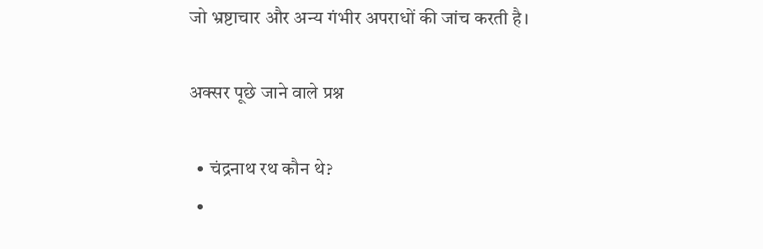जो भ्रष्टाचार और अन्य गंभीर अपराधों की जांच करती है।

अक्सर पूछे जाने वाले प्रश्न

  • चंद्रनाथ रथ कौन थे?
  •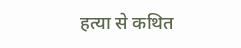हत्या से कथित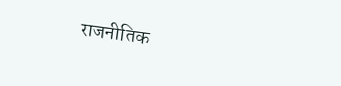राजनीतिक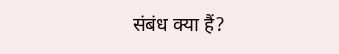संबंध क्या हैं?